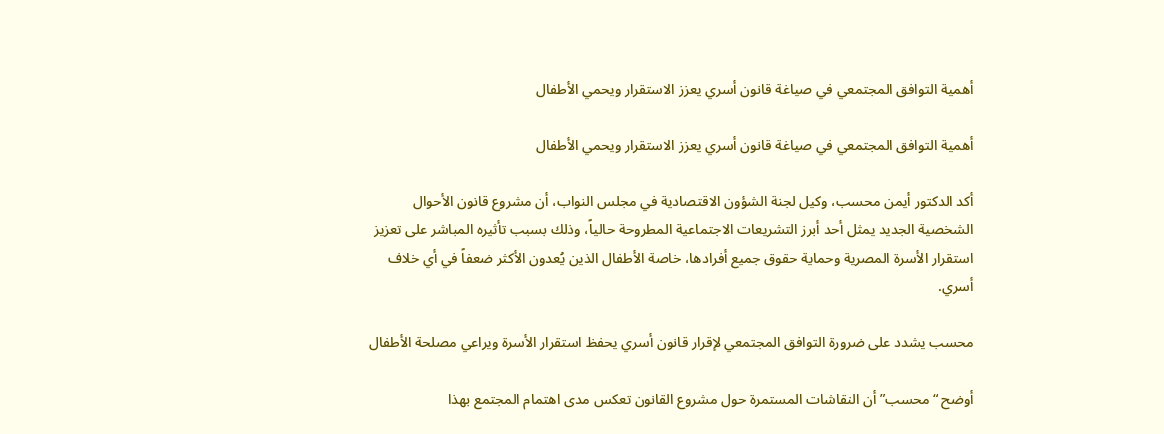أهمية التوافق المجتمعي في صياغة قانون أسري يعزز الاستقرار ويحمي الأطفال

أهمية التوافق المجتمعي في صياغة قانون أسري يعزز الاستقرار ويحمي الأطفال

أكد الدكتور أيمن محسب، وكيل لجنة الشؤون الاقتصادية في مجلس النواب، أن مشروع قانون الأحوال الشخصية الجديد يمثل أحد أبرز التشريعات الاجتماعية المطروحة حالياً، وذلك بسبب تأثيره المباشر على تعزيز استقرار الأسرة المصرية وحماية حقوق جميع أفرادها، خاصة الأطفال الذين يُعدون الأكثر ضعفاً في أي خلاف أسري.

محسب يشدد على ضرورة التوافق المجتمعي لإقرار قانون أسري يحفظ استقرار الأسرة ويراعي مصلحة الأطفال

أوضح “محسب” أن النقاشات المستمرة حول مشروع القانون تعكس مدى اهتمام المجتمع بهذا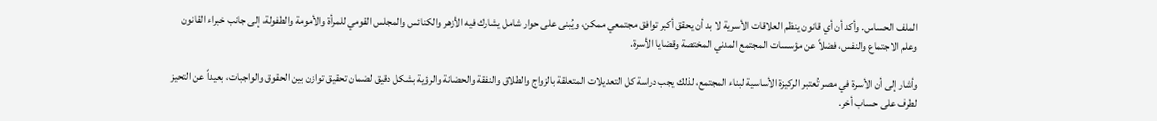الملف الحساس. وأكد أن أي قانون ينظم العلاقات الأسرية لا بد أن يحقق أكبر توافق مجتمعي ممكن، ويُبنى على حوار شامل يشارك فيه الأزهر والكنائس والمجلس القومي للمرأة والأمومة والطفولة، إلى جانب خبراء القانون وعلم الاجتماع والنفس، فضلاً عن مؤسسات المجتمع المدني المختصة وقضايا الأسرة.

وأشار إلى أن الأسرة في مصر تُعتبر الركيزة الأساسية لبناء المجتمع، لذلك يجب دراسة كل التعديلات المتعلقة بالزواج والطلاق والنفقة والحضانة والرؤية بشكل دقيق لضمان تحقيق توازن بين الحقوق والواجبات، بعيداً عن التحيز لطرف على حساب أخر.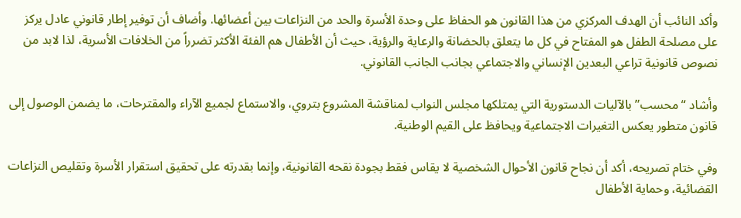وأكد النائب أن الهدف المركزي من هذا القانون هو الحفاظ على وحدة الأسرة والحد من النزاعات بين أعضائها. وأضاف أن توفير إطار قانوني عادل يركز على مصلحة الطفل هو المفتاح في كل ما يتعلق بالحضانة والرعاية والرؤية، حيث أن الأطفال هم الفئة الأكثر تضرراً من الخلافات الأسرية، لذا لابد من نصوص قانونية تراعي البعدين الإنساني والاجتماعي بجانب الجانب القانوني.

وأشاد “محسب” بالآليات الدستورية التي يمتلكها مجلس النواب لمناقشة المشروع بتروي، والاستماع لجميع الآراء والمقترحات، ما يضمن الوصول إلى قانون متطور يعكس التغيرات الاجتماعية ويحافظ على القيم الوطنية.

وفي ختام تصريحه، أكد أن نجاح قانون الأحوال الشخصية لا يقاس فقط بجودة نقحه القانونية، وإنما بقدرته على تحقيق استقرار الأسرة وتقليص النزاعات القضائية، وحماية الأطفال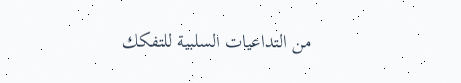من التداعيات السلبية للتفكك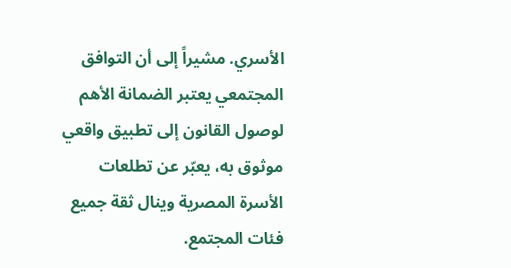الأسري. مشيراً إلى أن التوافق المجتمعي يعتبر الضمانة الأهم لوصول القانون إلى تطبيق واقعي موثوق به، يعبّر عن تطلعات الأسرة المصرية وينال ثقة جميع فئات المجتمع.